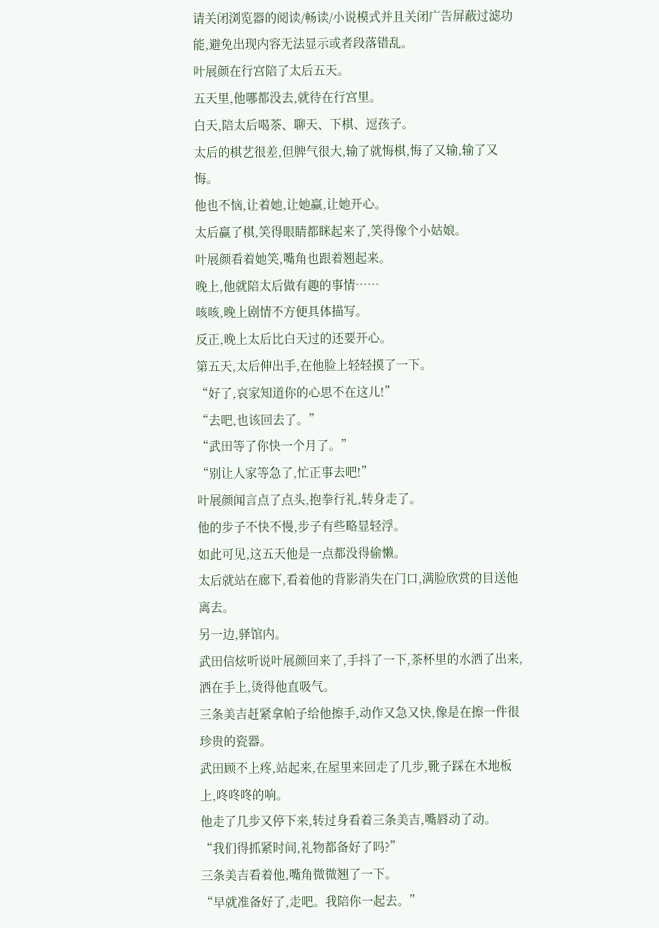请关闭浏览器的阅读/畅读/小说模式并且关闭广告屏蔽过滤功能,避免出现内容无法显示或者段落错乱。
叶展颜在行宫陪了太后五天。
五天里,他哪都没去,就待在行宫里。
白天,陪太后喝茶、聊天、下棋、逗孩子。
太后的棋艺很差,但脾气很大,输了就悔棋,悔了又输,输了又悔。
他也不恼,让着她,让她赢,让她开心。
太后赢了棋,笑得眼睛都眯起来了,笑得像个小姑娘。
叶展颜看着她笑,嘴角也跟着翘起来。
晚上,他就陪太后做有趣的事情……
咳咳,晚上剧情不方便具体描写。
反正,晚上太后比白天过的还要开心。
第五天,太后伸出手,在他脸上轻轻摸了一下。
“好了,哀家知道你的心思不在这儿!”
“去吧,也该回去了。”
“武田等了你快一个月了。”
“别让人家等急了,忙正事去吧!”
叶展颜闻言点了点头,抱拳行礼,转身走了。
他的步子不快不慢,步子有些略显轻浮。
如此可见,这五天他是一点都没得偷懒。
太后就站在廊下,看着他的背影消失在门口,满脸欣赏的目送他离去。
另一边,驿馆内。
武田信炫听说叶展颜回来了,手抖了一下,茶杯里的水洒了出来,洒在手上,烫得他直吸气。
三条美吉赶紧拿帕子给他擦手,动作又急又快,像是在擦一件很珍贵的瓷器。
武田顾不上疼,站起来,在屋里来回走了几步,靴子踩在木地板上,咚咚咚的响。
他走了几步又停下来,转过身看着三条美吉,嘴唇动了动。
“我们得抓紧时间,礼物都备好了吗?”
三条美吉看着他,嘴角微微翘了一下。
“早就准备好了,走吧。我陪你一起去。”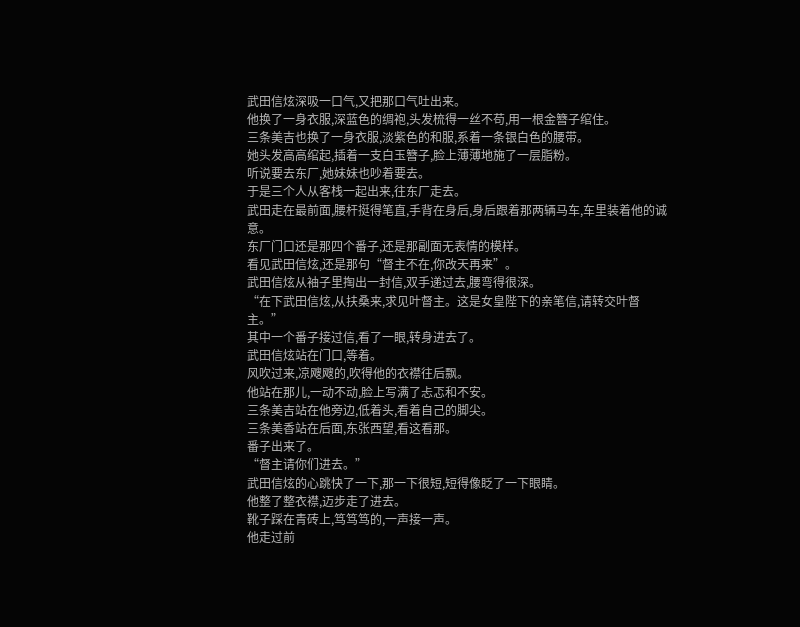武田信炫深吸一口气,又把那口气吐出来。
他换了一身衣服,深蓝色的绸袍,头发梳得一丝不苟,用一根金簪子绾住。
三条美吉也换了一身衣服,淡紫色的和服,系着一条银白色的腰带。
她头发高高绾起,插着一支白玉簪子,脸上薄薄地施了一层脂粉。
听说要去东厂,她妹妹也吵着要去。
于是三个人从客栈一起出来,往东厂走去。
武田走在最前面,腰杆挺得笔直,手背在身后,身后跟着那两辆马车,车里装着他的诚意。
东厂门口还是那四个番子,还是那副面无表情的模样。
看见武田信炫,还是那句“督主不在,你改天再来”。
武田信炫从袖子里掏出一封信,双手递过去,腰弯得很深。
“在下武田信炫,从扶桑来,求见叶督主。这是女皇陛下的亲笔信,请转交叶督主。”
其中一个番子接过信,看了一眼,转身进去了。
武田信炫站在门口,等着。
风吹过来,凉飕飕的,吹得他的衣襟往后飘。
他站在那儿,一动不动,脸上写满了忐忑和不安。
三条美吉站在他旁边,低着头,看着自己的脚尖。
三条美香站在后面,东张西望,看这看那。
番子出来了。
“督主请你们进去。”
武田信炫的心跳快了一下,那一下很短,短得像眨了一下眼睛。
他整了整衣襟,迈步走了进去。
靴子踩在青砖上,笃笃笃的,一声接一声。
他走过前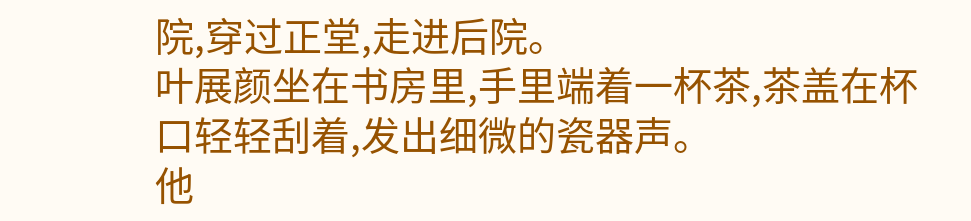院,穿过正堂,走进后院。
叶展颜坐在书房里,手里端着一杯茶,茶盖在杯口轻轻刮着,发出细微的瓷器声。
他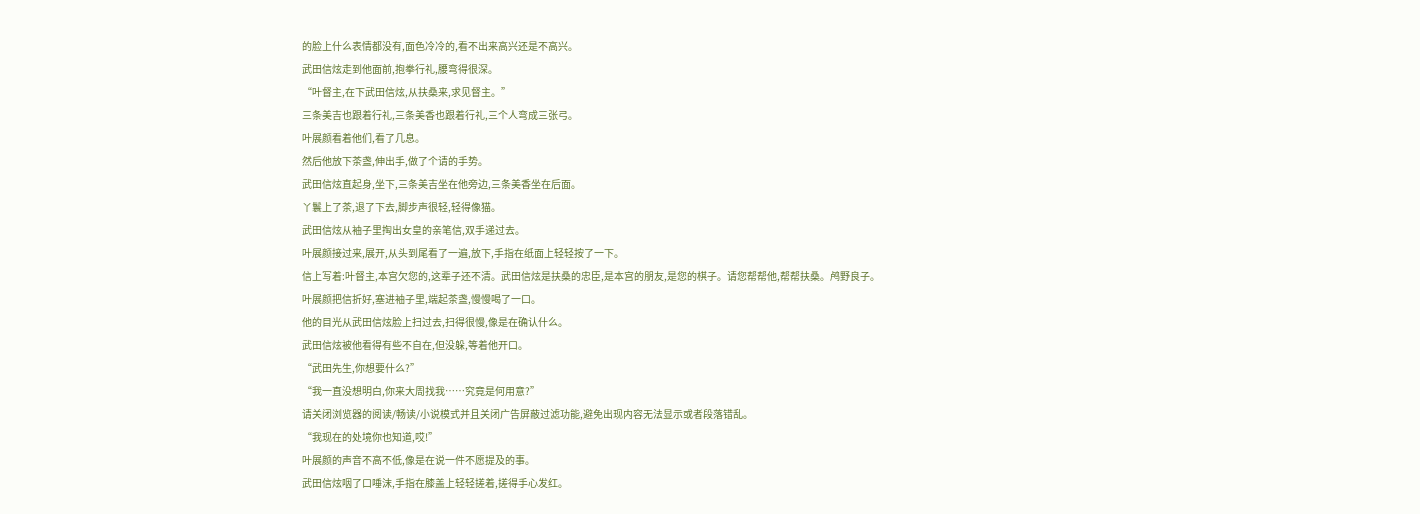的脸上什么表情都没有,面色冷冷的,看不出来高兴还是不高兴。
武田信炫走到他面前,抱拳行礼,腰弯得很深。
“叶督主,在下武田信炫,从扶桑来,求见督主。”
三条美吉也跟着行礼,三条美香也跟着行礼,三个人弯成三张弓。
叶展颜看着他们,看了几息。
然后他放下茶盏,伸出手,做了个请的手势。
武田信炫直起身,坐下,三条美吉坐在他旁边,三条美香坐在后面。
丫鬟上了茶,退了下去,脚步声很轻,轻得像猫。
武田信炫从袖子里掏出女皇的亲笔信,双手递过去。
叶展颜接过来,展开,从头到尾看了一遍,放下,手指在纸面上轻轻按了一下。
信上写着:叶督主,本宫欠您的,这辈子还不清。武田信炫是扶桑的忠臣,是本宫的朋友,是您的棋子。请您帮帮他,帮帮扶桑。鸬野良子。
叶展颜把信折好,塞进袖子里,端起茶盏,慢慢喝了一口。
他的目光从武田信炫脸上扫过去,扫得很慢,像是在确认什么。
武田信炫被他看得有些不自在,但没躲,等着他开口。
“武田先生,你想要什么?”
“我一直没想明白,你来大周找我……究竟是何用意?”
请关闭浏览器的阅读/畅读/小说模式并且关闭广告屏蔽过滤功能,避免出现内容无法显示或者段落错乱。
“我现在的处境你也知道,哎!”
叶展颜的声音不高不低,像是在说一件不愿提及的事。
武田信炫咽了口唾沫,手指在膝盖上轻轻搓着,搓得手心发红。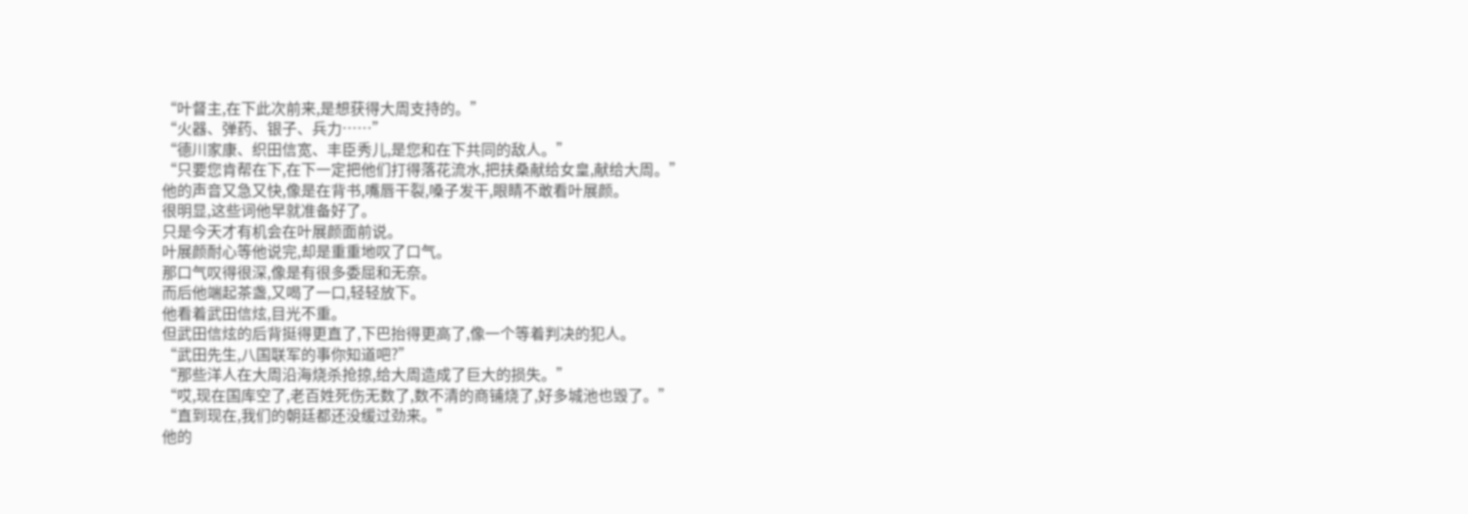“叶督主,在下此次前来,是想获得大周支持的。”
“火器、弹药、银子、兵力……”
“德川家康、织田信宽、丰臣秀儿,是您和在下共同的敌人。”
“只要您肯帮在下,在下一定把他们打得落花流水,把扶桑献给女皇,献给大周。”
他的声音又急又快,像是在背书,嘴唇干裂,嗓子发干,眼睛不敢看叶展颜。
很明显,这些词他早就准备好了。
只是今天才有机会在叶展颜面前说。
叶展颜耐心等他说完,却是重重地叹了口气。
那口气叹得很深,像是有很多委屈和无奈。
而后他端起茶盏,又喝了一口,轻轻放下。
他看着武田信炫,目光不重。
但武田信炫的后背挺得更直了,下巴抬得更高了,像一个等着判决的犯人。
“武田先生,八国联军的事你知道吧?”
“那些洋人在大周沿海烧杀抢掠,给大周造成了巨大的损失。”
“哎,现在国库空了,老百姓死伤无数了,数不清的商铺烧了,好多城池也毁了。”
“直到现在,我们的朝廷都还没缓过劲来。”
他的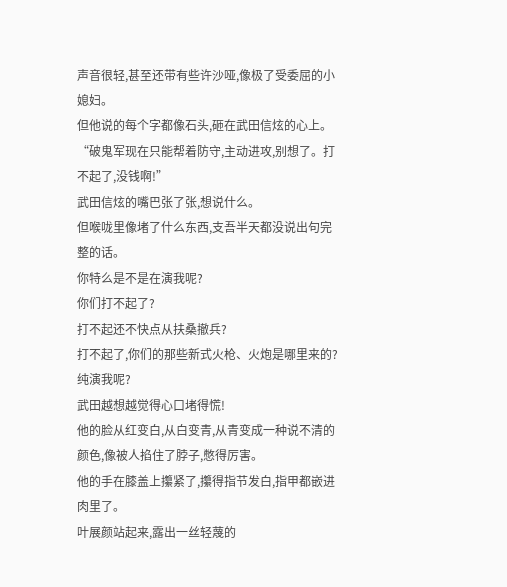声音很轻,甚至还带有些许沙哑,像极了受委屈的小媳妇。
但他说的每个字都像石头,砸在武田信炫的心上。
“破鬼军现在只能帮着防守,主动进攻,别想了。打不起了,没钱啊!”
武田信炫的嘴巴张了张,想说什么。
但喉咙里像堵了什么东西,支吾半天都没说出句完整的话。
你特么是不是在演我呢?
你们打不起了?
打不起还不快点从扶桑撤兵?
打不起了,你们的那些新式火枪、火炮是哪里来的?
纯演我呢?
武田越想越觉得心口堵得慌!
他的脸从红变白,从白变青,从青变成一种说不清的颜色,像被人掐住了脖子,憋得厉害。
他的手在膝盖上攥紧了,攥得指节发白,指甲都嵌进肉里了。
叶展颜站起来,露出一丝轻蔑的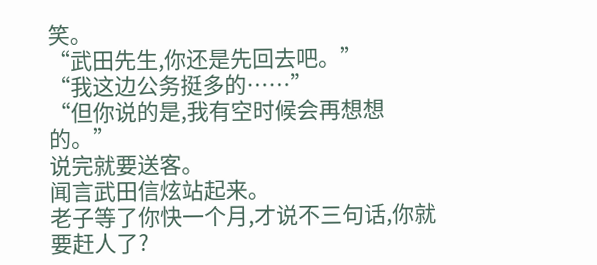笑。
“武田先生,你还是先回去吧。”
“我这边公务挺多的……”
“但你说的是,我有空时候会再想想的。”
说完就要送客。
闻言武田信炫站起来。
老子等了你快一个月,才说不三句话,你就要赶人了?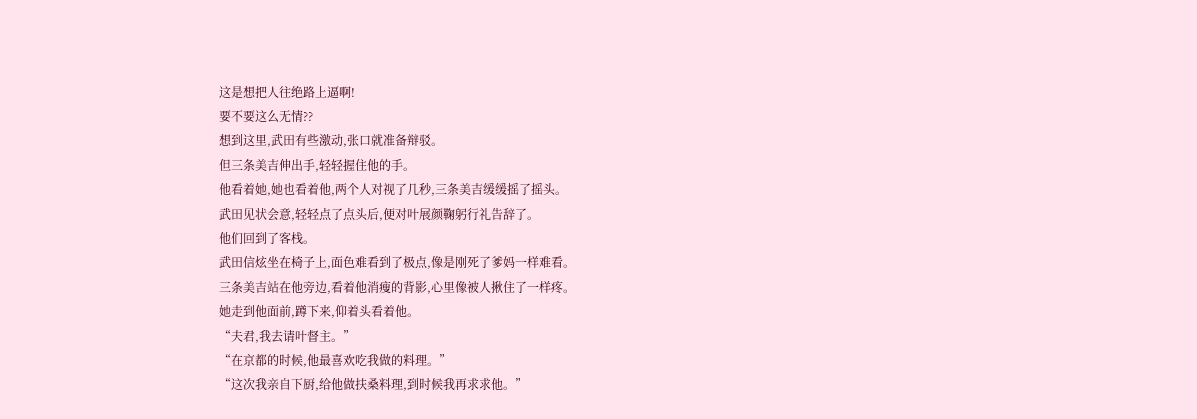这是想把人往绝路上逼啊!
要不要这么无情??
想到这里,武田有些激动,张口就准备辩驳。
但三条美吉伸出手,轻轻握住他的手。
他看着她,她也看着他,两个人对视了几秒,三条美吉缓缓摇了摇头。
武田见状会意,轻轻点了点头后,便对叶展颜鞠躬行礼告辞了。
他们回到了客栈。
武田信炫坐在椅子上,面色难看到了极点,像是刚死了爹妈一样难看。
三条美吉站在他旁边,看着他消瘦的背影,心里像被人揪住了一样疼。
她走到他面前,蹲下来,仰着头看着他。
“夫君,我去请叶督主。”
“在京都的时候,他最喜欢吃我做的料理。”
“这次我亲自下厨,给他做扶桑料理,到时候我再求求他。”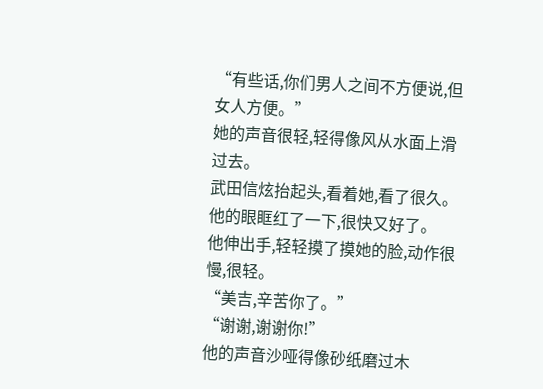“有些话,你们男人之间不方便说,但女人方便。”
她的声音很轻,轻得像风从水面上滑过去。
武田信炫抬起头,看着她,看了很久。
他的眼眶红了一下,很快又好了。
他伸出手,轻轻摸了摸她的脸,动作很慢,很轻。
“美吉,辛苦你了。”
“谢谢,谢谢你!”
他的声音沙哑得像砂纸磨过木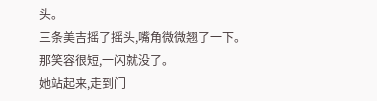头。
三条美吉摇了摇头,嘴角微微翘了一下。
那笑容很短,一闪就没了。
她站起来,走到门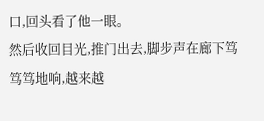口,回头看了他一眼。
然后收回目光,推门出去,脚步声在廊下笃笃笃地响,越来越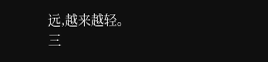远,越来越轻。
三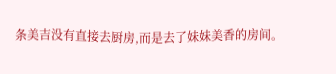条美吉没有直接去厨房,而是去了妹妹美香的房间。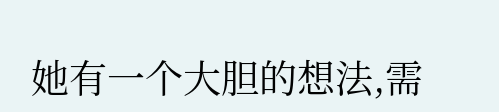她有一个大胆的想法,需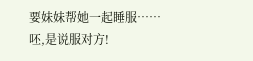要妹妹帮她一起睡服……呸,是说服对方!